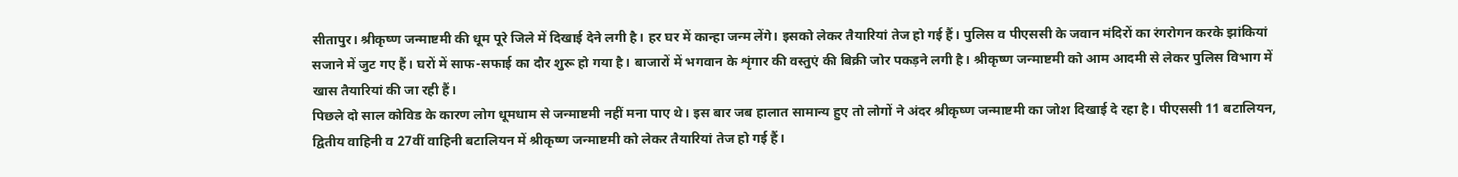सीतापुर। श्रीकृष्ण जन्माष्टमी की धूम पूरे जिले में दिखाई देने लगी है। हर घर में कान्हा जन्म लेंगे। इसको लेकर तैयारियां तेज हो गई हैं। पुलिस व पीएससी के जवान मंदिरों का रंगरोगन करके झांकियां सजाने में जुट गए हैं। घरों में साफ-सफाई का दौर शुरू हो गया है। बाजारों में भगवान के शृंगार की वस्तुएं की बिक्री जोर पकड़ने लगी है। श्रीकृष्ण जन्माष्टमी को आम आदमी से लेकर पुलिस विभाग में खास तैयारियां की जा रही हैं।
पिछले दो साल कोविड के कारण लोग धूमधाम से जन्माष्टमी नहीं मना पाए थे। इस बार जब हालात सामान्य हुए तो लोगों ने अंदर श्रीकृष्ण जन्माष्टमी का जोश दिखाई दे रहा है। पीएससी 11 बटालियन, द्वितीय वाहिनी व 27वीं वाहिनी बटालियन में श्रीकृष्ण जन्माष्टमी को लेकर तैयारियां तेज हो गई हैं।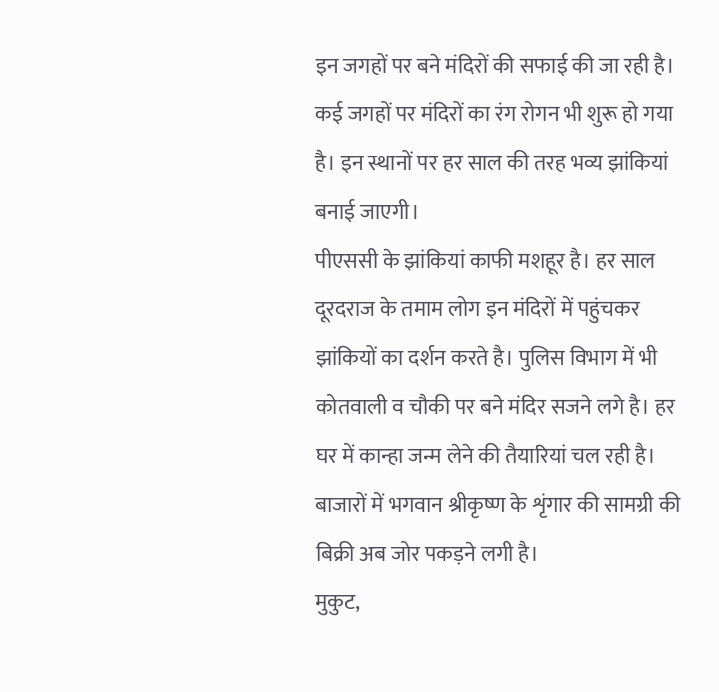इन जगहों पर बने मंदिरों की सफाई की जा रही है। कई जगहों पर मंदिरों का रंग रोगन भी शुरू हो गया है। इन स्थानों पर हर साल की तरह भव्य झांकियां बनाई जाएगी।
पीएससी के झांकियां काफी मशहूर है। हर साल दूरदराज के तमाम लोग इन मंदिरों में पहुंचकर झांकियों का दर्शन करते है। पुलिस विभाग में भी कोतवाली व चौकी पर बने मंदिर सजने लगे है। हर घर में कान्हा जन्म लेने की तैयारियां चल रही है। बाजारों में भगवान श्रीकृष्ण के शृंगार की सामग्री की बिक्री अब जोर पकड़ने लगी है।
मुकुट,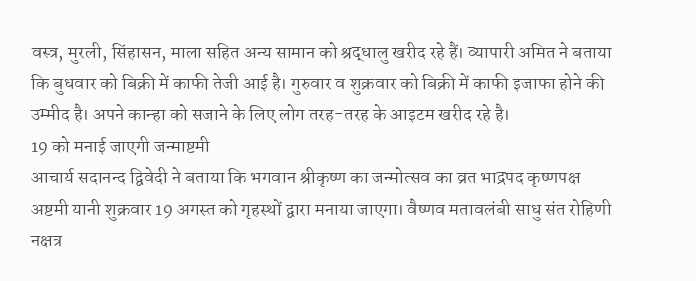वस्त्र, मुरली, सिंहासन, माला सहित अन्य सामान को श्रद्धालु खरीद रहे हैं। व्यापारी अमित ने बताया कि बुधवार को बिक्री में काफी तेजी आई है। गुरुवार व शुक्रवार को बिक्री में काफी इजाफा होने की उम्मीद है। अपने कान्हा को सजाने के लिए लोग तरह-तरह के आइटम खरीद रहे है।
19 को मनाई जाएगी जन्माष्टमी
आचार्य सदानन्द द्विवेदी ने बताया कि भगवान श्रीकृष्ण का जन्मोत्सव का व्रत भाद्रपद कृष्णपक्ष अष्टमी यानी शुक्रवार 19 अगस्त को गृहस्थों द्वारा मनाया जाएगा। वैष्णव मतावलंबी साधु संत रोहिणी नक्षत्र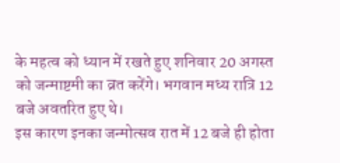के महत्व को ध्यान में रखते हुए शनिवार 20 अगस्त को जन्माष्टमी का व्रत करेंगे। भगवान मध्य रात्रि 12 बजे अवतरित हुए थे।
इस कारण इनका जन्मोत्सव रात में 12 बजे ही होता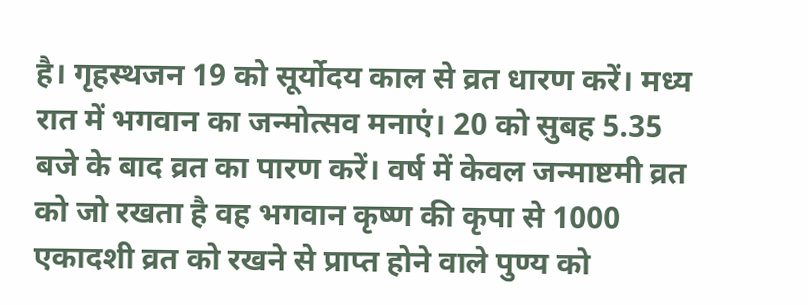है। गृहस्थजन 19 को सूर्योदय काल से व्रत धारण करें। मध्य रात में भगवान का जन्मोत्सव मनाएं। 20 को सुबह 5.35 बजे के बाद व्रत का पारण करें। वर्ष में केवल जन्माष्टमी व्रत को जो रखता है वह भगवान कृष्ण की कृपा से 1000 एकादशी व्रत को रखने से प्राप्त होने वाले पुण्य को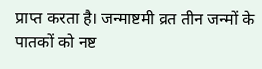प्राप्त करता है। जन्माष्टमी व्रत तीन जन्मों के पातकों को नष्ट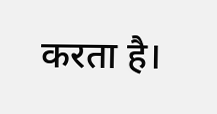करता है।